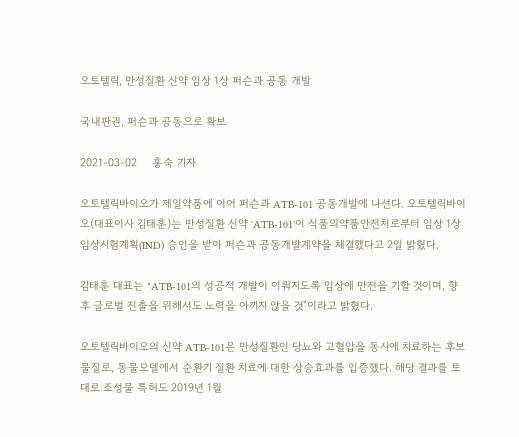오토텔릭, 만성질환 신약 임상 1상 퍼슨과 공동 개발

국내판권, 퍼슨과 공동으로 확보

2021-03-02     홍숙 기자

오토텔릭바이오가 제일약품에 이어 퍼슨과 ATB-101 공동개발에 나선다. 오토텔릭바이오(대표이사 김태훈)는 만성질환 신약 'ATB-101'이 식품의약품안전처로부터 임상 1상 임상시험계획(IND) 승인을 받아 퍼슨과 공동개발계약을 체결했다고 2일 밝혔다.

김태훈 대표는 "ATB-101의 성공적 개발이 이뤄지도록 임상에 만전을 기할 것이며, 향후 글로벌 진출을 위해서도 노력을 아끼지 않을 것"이라고 밝혔다.

오토텔릭바이오의 신약 ATB-101은 만성질환인 당뇨와 고혈압을 동시에 치료하는 후보물질로, 동물모델에서 순환기 질환 치료에 대한 상승효과를 입증했다. 해당 결과를 토대로 조성물 특허도 2019년 1월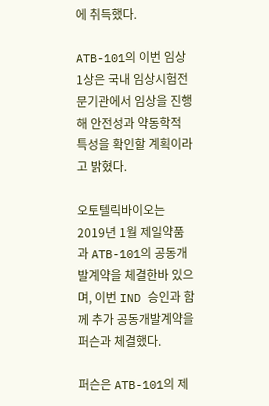에 취득했다.

ATB-101의 이번 임상 1상은 국내 임상시험전문기관에서 임상을 진행해 안전성과 약동학적 특성을 확인할 계획이라고 밝혔다.

오토텔릭바이오는 2019년 1월 제일약품과 ATB-101의 공동개발계약을 체결한바 있으며, 이번 IND 승인과 함께 추가 공동개발계약을 퍼슨과 체결했다.

퍼슨은 ATB-101의 제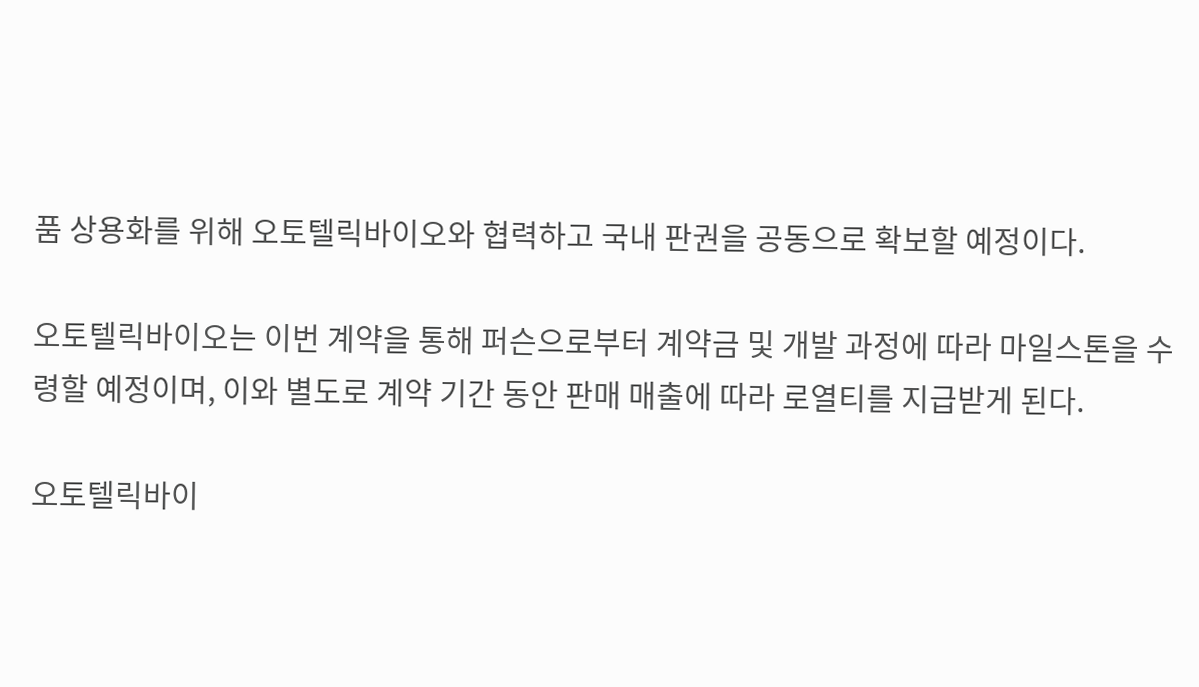품 상용화를 위해 오토텔릭바이오와 협력하고 국내 판권을 공동으로 확보할 예정이다.

오토텔릭바이오는 이번 계약을 통해 퍼슨으로부터 계약금 및 개발 과정에 따라 마일스톤을 수령할 예정이며, 이와 별도로 계약 기간 동안 판매 매출에 따라 로열티를 지급받게 된다.

오토텔릭바이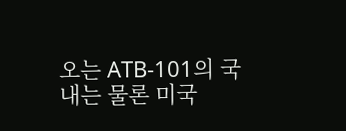오는 ATB-101의 국내는 물론 미국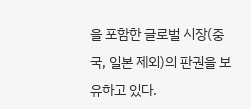을 포함한 글로벌 시장(중국, 일본 제외)의 판권을 보유하고 있다.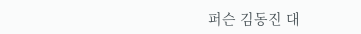퍼슨 김동진 대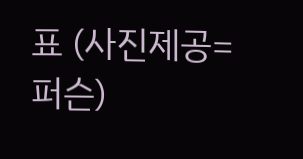표 (사진제공=퍼슨)